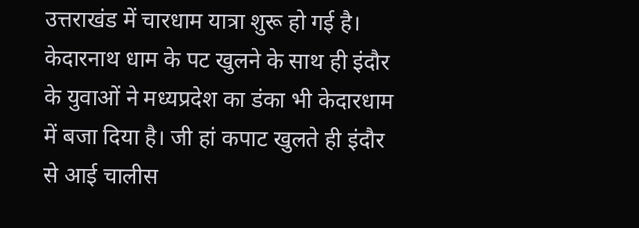उत्तराखंड में चारधाम यात्रा शुरू हो गई है। केदारनाथ धाम के पट खुलने के साथ ही इंदौर के युवाओं ने मध्यप्रदेश का डंका भी केदारधाम में बजा दिया है। जी हां कपाट खुलते ही इंदौर से आई चालीस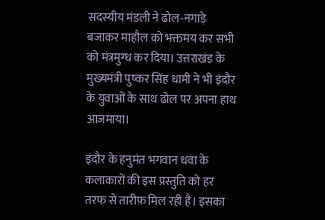सदस्यीय मंडली ने ढोल-नगाड़े बजाकर माहौल को भक्तमय कर सभी को मंत्रमुग्ध कर दिया। उत्तराखंड के मुख्यमंत्री पुष्कर सिंह धामी ने भी इंदौर के युवाओं के साथ ढोल पर अपना हाथ आजमाया।

इंदौर के हनुमंत भगवान धवा के कलाकारों की इस प्रस्तुति को हर तरफ से तारीफ़ मिल रही है। इसका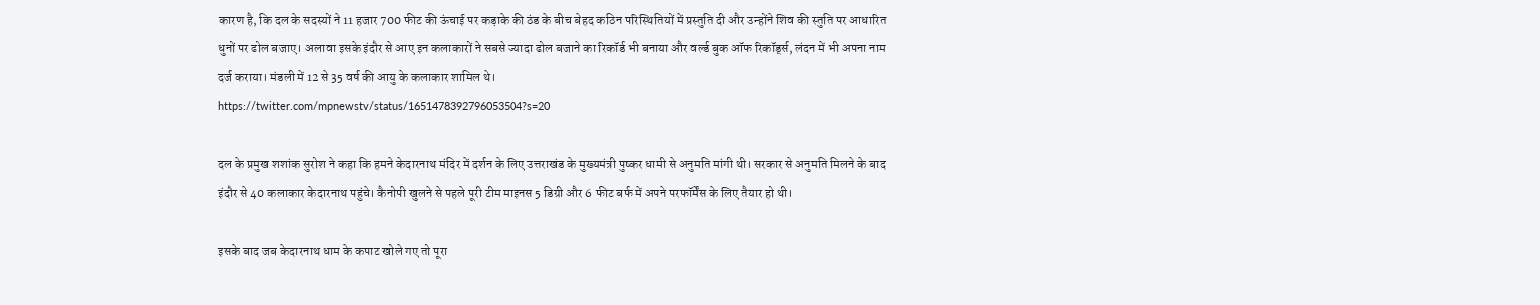कारण है, कि दल के सदस्यों ने 11 हजार 700 फीट की ऊंचाई पर कड़ाके की ठंड के बीच बेहद कठिन परिस्थितियों में प्रस्तुति दी और उन्होंने शिव की स्तुति पर आधारित धुनों पर ढोल बजाए। अलावा इसके इंदौर से आए इन कलाकारों ने सबसे ज्यादा ढोल बजाने का रिकॉर्ड भी बनाया और वर्ल्ड बुक ऑफ रिकॉर्ड्स, लंदन में भी अपना नाम दर्ज कराया। मंडली में 12 से 35 वर्ष की आयु के कलाकार शामिल थे।                                                                   https://twitter.com/mpnewstv/status/1651478392796053504?s=20

दल के प्रमुख शशांक सुरोश ने कहा कि हमने केदारनाथ मंदिर में दर्शन के लिए उत्तराखंड के मुख्यमंत्री पुष्कर धामी से अनुमति मांगी थी। सरकार से अनुमति मिलने के बाद इंदौर से 40 कलाकार केदारनाथ पहुंचे। कैनोपी खुलने से पहले पूरी टीम माइनस 5 डिग्री और 6 फीट बर्फ में अपने परफॉर्मेंस के लिए तैयार हो थी।

इसके बाद जब केदारनाथ धाम के कपाट खोले गए तो पूरा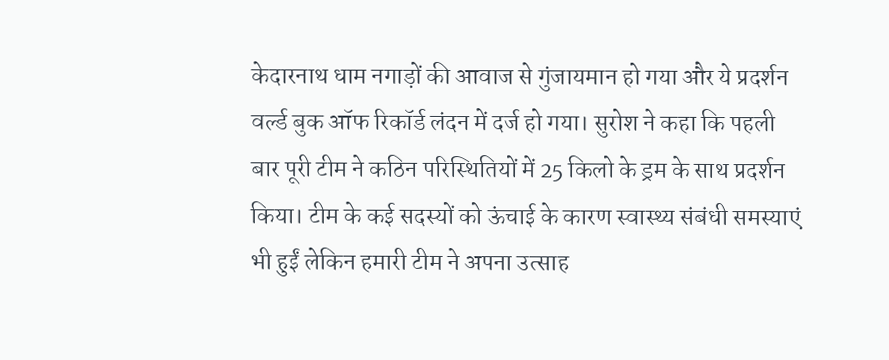केदारनाथ धाम नगाड़ों की आवाज से गुंजायमान हो गया और ये प्रदर्शन वर्ल्ड बुक ऑफ रिकॉर्ड लंदन में दर्ज हो गया। सुरोश ने कहा कि पहली बार पूरी टीम ने कठिन परिस्थितियों में 25 किलो के ड्रम के साथ प्रदर्शन किया। टीम के कई सदस्यों को ऊंचाई के कारण स्वास्थ्य संबंधी समस्याएं भी हुईं लेकिन हमारी टीम ने अपना उत्साह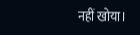नहीं खोया।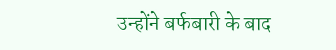उन्होंने बर्फबारी के बाद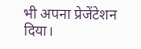भी अपना प्रेजेंटेशन दिया।